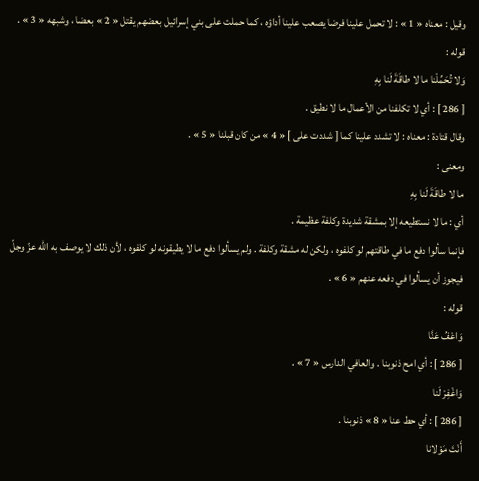وقيل : معناه « 1 » : لا تحمل علينا فرضا يصعب علينا أداؤه ، كما حملت على بني إسرائيل بعضهم يقتل « 2 » بعضا ، وشبهه « 3 » .
قوله :
وَلا تُحَمِّلْنا ما لا طاقَةَ لَنا بِهِ
[ 286 ] : أي لا تكلفنا من الأعمال ما لا نطيق .
وقال قتادة : معناه : لا تشدد علينا كما [ شددت على ] « 4 » من كان قبلنا « 5 » .
ومعنى :
ما لا طاقَةَ لَنا بِهِ
أي : ما لا نستطيعه إلا بمشقة شديدة وكلفة عظيمة .
فإنما سألوا دفع ما في طاقتهم لو كلفوه ، ولكن له مشقة وكلفة . ولم يسألوا دفع ما لا يطيقونه لو كلفوه ، لأن ذلك لا يوصف به اللّه عزّ وجلّ فيجوز أن يسألوا في دفعه عنهم « 6 » .
قوله :
وَاعْفُ عَنَّا
[ 286 ] : أي امح ذنوبنا . والعافي الدارس « 7 » .
وَاغْفِرْ لَنا
[ 286 ] : أي حط عنا « 8 » ذنوبنا .
أَنْتَ مَوْلانا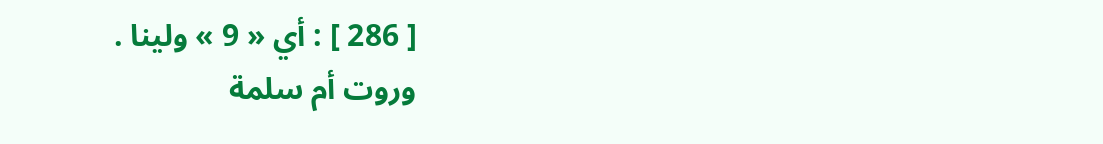[ 286 ] : أي « 9 » ولينا .
وروت أم سلمة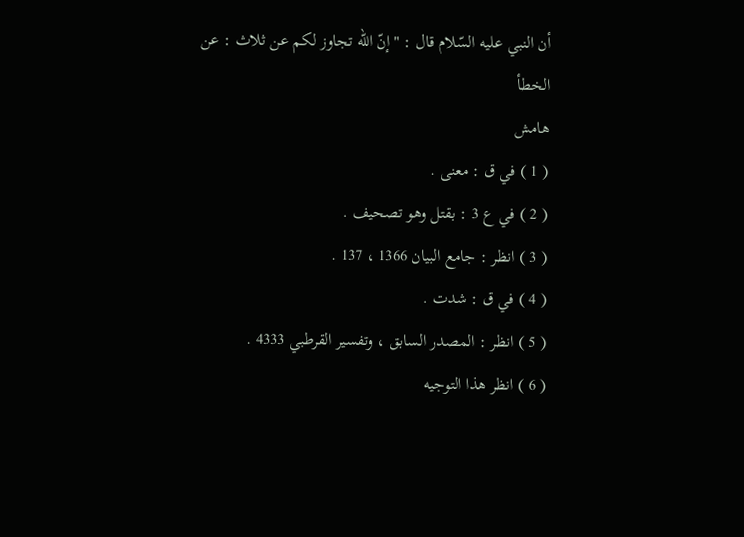أن النبي عليه السّلام قال : " إنّ اللّه تجاوز لكم عن ثلاث : عن الخطأ
هامش
( 1 ) في ق : معنى .
( 2 ) في ع 3 : بقتل وهو تصحيف .
( 3 ) انظر : جامع البيان 1366 ، 137 .
( 4 ) في ق : شدت .
( 5 ) انظر : المصدر السابق ، وتفسير القرطبي 4333 .
( 6 ) انظر هذا التوجيه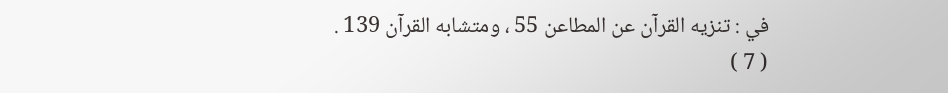في : تنزيه القرآن عن المطاعن 55 ، ومتشابه القرآن 139 .
( 7 )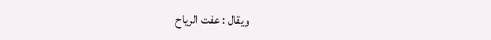ويقال : عفت الرياح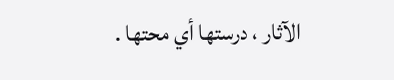الآثار ، درستها أي محتها .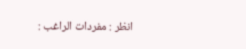انظر : مفردات الراغب :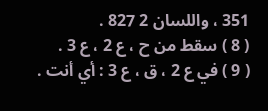351 ، واللسان 2 827 .
( 8 ) سقط من ح ، ع 2 ، ع 3 .
( 9 ) في ع 2 ، ق ، ع 3 : أي أنت .